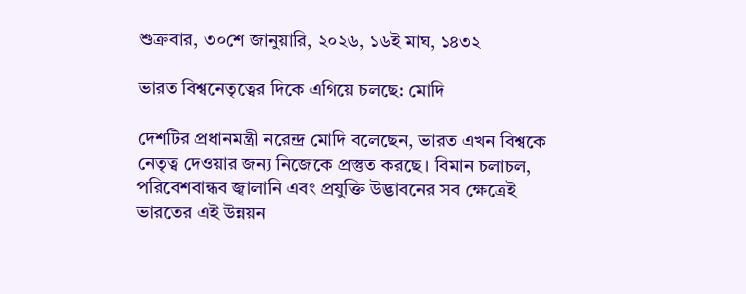শুক্রবার, ৩০শে জানুয়ারি, ২০২৬, ১৬ই মাঘ, ১৪৩২

ভারত বিশ্বনেতৃত্বের দিকে এগিয়ে চলছে: মোদি

দেশটির প্রধানমন্ত্রী নরেন্দ্র মোদি বলেছেন, ভারত এখন বিশ্বকে নেতৃত্ব দেওয়ার জন্য নিজেকে প্রস্তুত করছে। বিমান চলাচল, পরিবেশবান্ধব জ্বালানি এবং প্রযুক্তি উদ্ভাবনের সব ক্ষেত্রেই ভারতের এই উন্নয়ন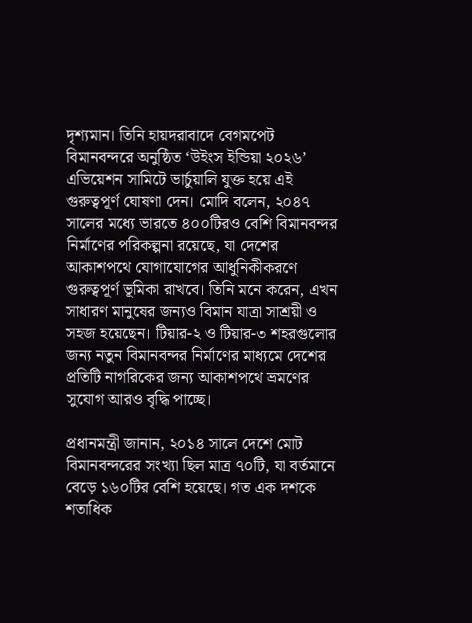দৃশ্যমান। তিনি হায়দরাবাদে বেগমপেট বিমানবন্দরে অনুষ্ঠিত ‘উইংস ইন্ডিয়া ২০২৬’ এভিয়েশন সামিটে ভার্চুয়ালি যুক্ত হয়ে এই গুরুত্বপূর্ণ ঘোষণা দেন। মোদি বলেন, ২০৪৭ সালের মধ্যে ভারতে ৪০০টিরও বেশি বিমানবন্দর নির্মাণের পরিকল্পনা রয়েছে, যা দেশের আকাশপথে যোগাযোগের আধুনিকীকরণে গুরুত্বপূর্ণ ভূমিকা রাখবে। তিনি মনে করেন, এখন সাধারণ মানুষের জন্যও বিমান যাত্রা সাশ্রয়ী ও সহজ হয়েছেন। টিয়ার-২ ও টিয়ার-৩ শহরগুলোর জন্য নতুন বিমানবন্দর নির্মাণের মাধ্যমে দেশের প্রতিটি নাগরিকের জন্য আকাশপথে ভ্রমণের সুযোগ আরও বৃদ্ধি পাচ্ছে।

প্রধানমন্ত্রী জানান, ২০১৪ সালে দেশে মোট বিমানবন্দরের সংখ্যা ছিল মাত্র ৭০টি, যা বর্তমানে বেড়ে ১৬০টির বেশি হয়েছে। গত এক দশকে শতাধিক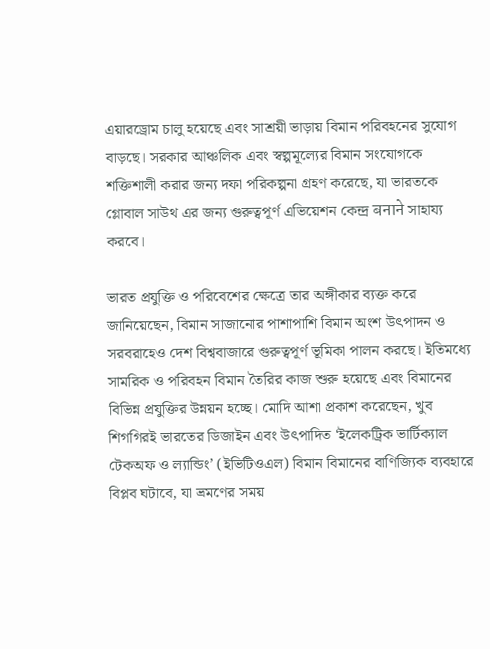এয়ারড্রোম চালু হয়েছে এবং সাশ্রয়ী ভাড়ায় বিমান পরিবহনের সুযোগ বাড়ছে। সরকার আঞ্চলিক এবং স্বল্পমূল্যের বিমান সংযোগকে শক্তিশালী করার জন্য দফা পরিকল্পনা গ্রহণ করেছে, যা ভারতকে গ্লোবাল সাউথ এর জন্য গুরুত্বপূর্ণ এভিয়েশন কেন্দ্র बनाने সাহায্য করবে।

ভারত প্রযুক্তি ও পরিবেশের ক্ষেত্রে তার অঙ্গীকার ব্যক্ত করে জানিয়েছেন, বিমান সাজানোর পাশাপাশি বিমান অংশ উৎপাদন ও সরবরাহেও দেশ বিশ্ববাজারে গুরুত্বপূর্ণ ভূমিকা পালন করছে। ইতিমধ্যে সামরিক ও পরিবহন বিমান তৈরির কাজ শুরু হয়েছে এবং বিমানের বিভিন্ন প্রযুক্তির উন্নয়ন হচ্ছে। মোদি আশা প্রকাশ করেছেন, খুব শিগগিরই ভারতের ডিজাইন এবং উৎপাদিত ‘ইলেকট্রিক ভার্টিক্যাল টেকঅফ ও ল্যান্ডিং’ (ইভিটিওএল) বিমান বিমানের বাণিজ্যিক ব্যবহারে বিপ্লব ঘটাবে, যা ভ্রমণের সময়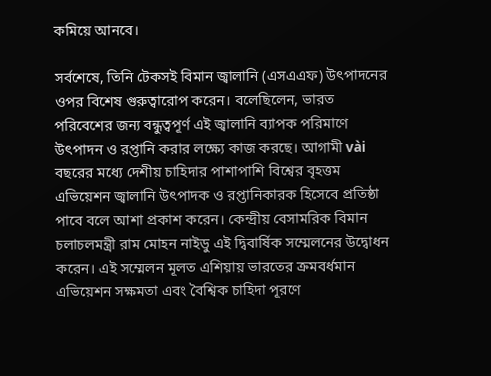কমিয়ে আনবে।

সর্বশেষে, তিনি টেকসই বিমান জ্বালানি (এসএএফ) উৎপাদনের ওপর বিশেষ গুরুত্বারোপ করেন। বলেছিলেন, ভারত পরিবেশের জন্য বন্ধুত্বপূর্ণ এই জ্বালানি ব্যাপক পরিমাণে উৎপাদন ও রপ্তানি করার লক্ষ্যে কাজ করছে। আগামী vài বছরের মধ্যে দেশীয় চাহিদার পাশাপাশি বিশ্বের বৃহত্তম এভিয়েশন জ্বালানি উৎপাদক ও রপ্তানিকারক হিসেবে প্রতিষ্ঠা পাবে বলে আশা প্রকাশ করেন। কেন্দ্রীয় বেসামরিক বিমান চলাচলমন্ত্রী রাম মোহন নাইডু এই দ্বিবার্ষিক সম্মেলনের উদ্বোধন করেন। এই সম্মেলন মূলত এশিয়ায় ভারতের ক্রমবর্ধমান এভিয়েশন সক্ষমতা এবং বৈশ্বিক চাহিদা পূরণে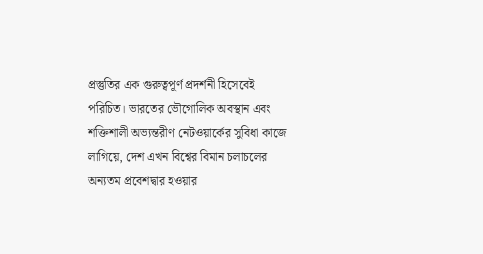প্রস্তুতির এক গুরুত্বপূর্ণ প্রদর্শনী হিসেবেই পরিচিত। ভারতের ভৌগোলিক অবস্থান এবং শক্তিশালী অভ্যন্তরীণ নেটওয়ার্কের সুবিধা কাজে লাগিয়ে, দেশ এখন বিশ্বের বিমান চলাচলের অন্যতম প্রবেশদ্বার হওয়ার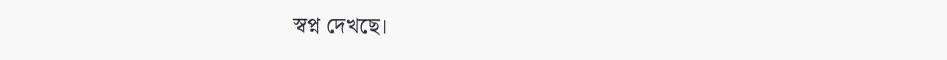স্বপ্ন দেখছে।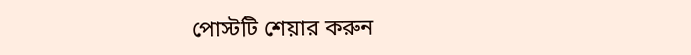পোস্টটি শেয়ার করুন